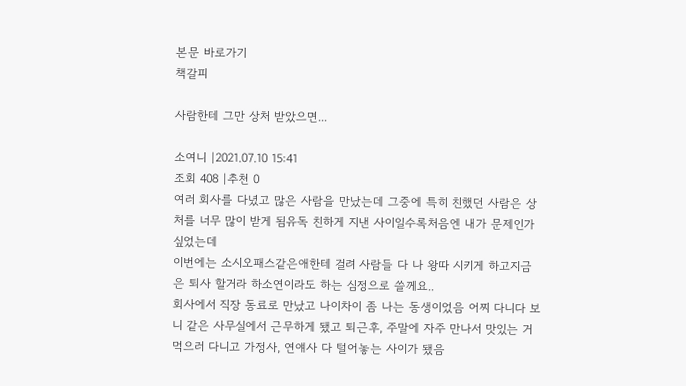본문 바로가기
책갈피

사람한테 그만 상처 받았으면...

소여니 |2021.07.10 15:41
조회 408 |추천 0
여러 회사를 다녔고 많은 사람을 만났는데 그중에 특히 친했던 사람은 상처를 너무 많이 받게 됨유독 친하게 지낸 사이일수록처음엔 내가 문제인가 싶었는데
이번에는 소시오패스같은애한테 걸려 사람들 다 나 왕따 시키게 하고지금은 퇴사 할거라 하소연이라도 하는 심정으로 쓸께요..
회사에서 직장 동료로 만났고 나이차이 좀 나는 동생이었음 어찌 다니다 보니 같은 사무실에서 근무하게 됐고 퇴근후, 주말에 자주 만나서 맛있는 거 먹으러 다니고 가정사, 연얘사 다 털어놓는 사이가 됐음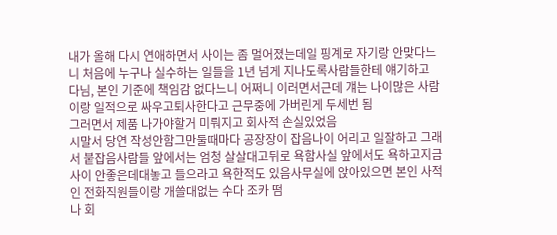내가 올해 다시 연애하면서 사이는 좀 멀어졌는데일 핑계로 자기랑 안맞다느니 처음에 누구나 실수하는 일들을 1년 넘게 지나도록사람들한테 얘기하고 다님, 본인 기준에 책임감 없다느니 어쩌니 이러면서근데 걔는 나이많은 사람이랑 일적으로 싸우고퇴사한다고 근무중에 가버린게 두세번 됨
그러면서 제품 나가야할거 미뤄지고 회사적 손실있었음
시말서 당연 작성안함그만둘때마다 공장장이 잡음나이 어리고 일잘하고 그래서 붙잡음사람들 앞에서는 엄청 살살대고뒤로 욕함사실 앞에서도 욕하고지금 사이 안좋은데대놓고 들으라고 욕한적도 있음사무실에 앉아있으면 본인 사적인 전화직원들이랑 개쓸대없는 수다 조카 떰
나 회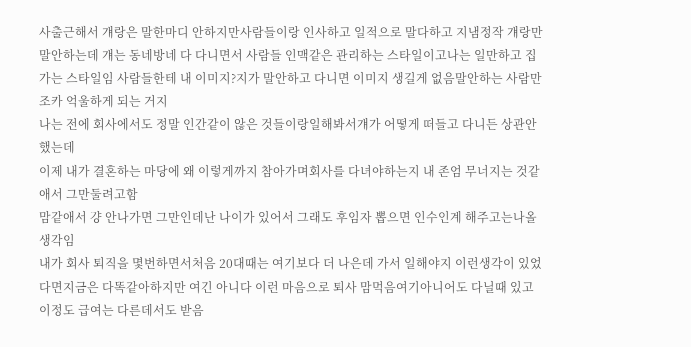사출근해서 걔랑은 말한마디 안하지만사람들이랑 인사하고 일적으로 말다하고 지냄정작 걔랑만 말안하는데 걔는 동네방네 다 다니면서 사람들 인맥같은 관리하는 스타일이고나는 일만하고 집가는 스타일임 사람들한테 내 이미지?지가 말안하고 다니면 이미지 생길게 없음말안하는 사람만 조카 억울하게 되는 거지
나는 전에 회사에서도 정말 인간같이 않은 것들이랑일해봐서걔가 어떻게 떠들고 다니든 상관안했는데
이제 내가 결혼하는 마당에 왜 이렇게까지 참아가며회사를 다녀야하는지 내 존엄 무너지는 것같애서 그만둘려고함
맘같애서 걍 안나가면 그만인데난 나이가 있어서 그래도 후임자 뽑으면 인수인계 해주고는나올 생각임
내가 회사 퇴직을 몇번하면서처음 20대때는 여기보다 더 나은데 가서 일해야지 이런생각이 있었다면지금은 다똑같아하지만 여긴 아니다 이런 마음으로 퇴사 맘먹음여기아니어도 다닐때 있고이정도 급여는 다른데서도 받음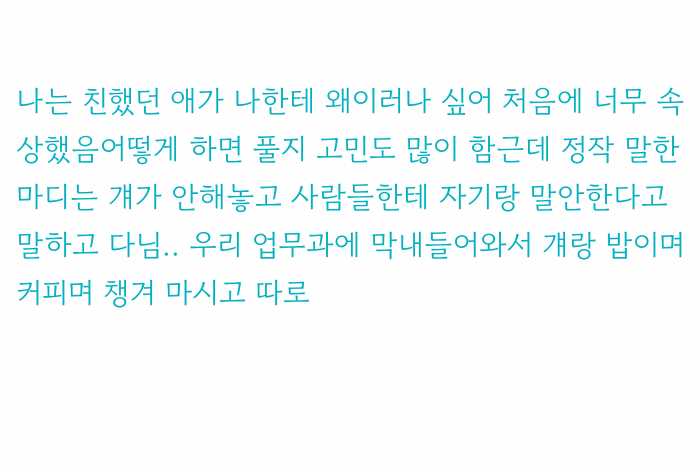나는 친했던 애가 나한테 왜이러나 싶어 처음에 너무 속상했음어떻게 하면 풀지 고민도 많이 함근데 정작 말한마디는 걔가 안해놓고 사람들한테 자기랑 말안한다고말하고 다님.. 우리 업무과에 막내들어와서 걔랑 밥이며 커피며 챙겨 마시고 따로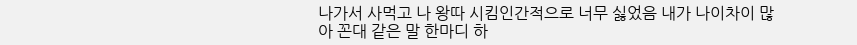나가서 사먹고 나 왕따 시킴인간적으로 너무 싫었음 내가 나이차이 많아 꼰대 같은 말 한마디 하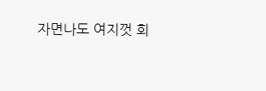자면나도 여지껏 회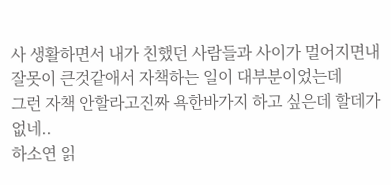사 생활하면서 내가 친했던 사람들과 사이가 멀어지면내 잘못이 큰것같애서 자책하는 일이 대부분이었는데
그런 자책 안할라고진짜 욕한바가지 하고 싶은데 할데가 없네..
하소연 읽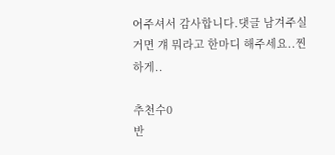어주셔서 감사합니다.댓글 남겨주실거면 걔 뭐라고 한마디 해주세요..찐하게..

추천수0
반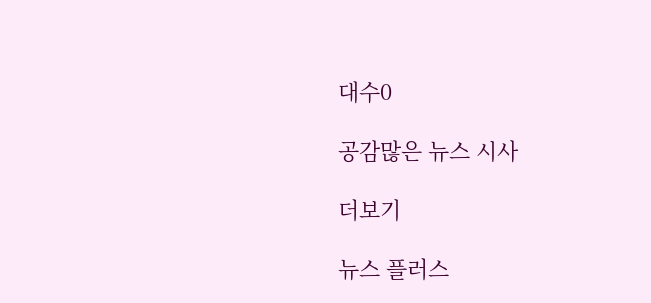대수0

공감많은 뉴스 시사

더보기

뉴스 플러스